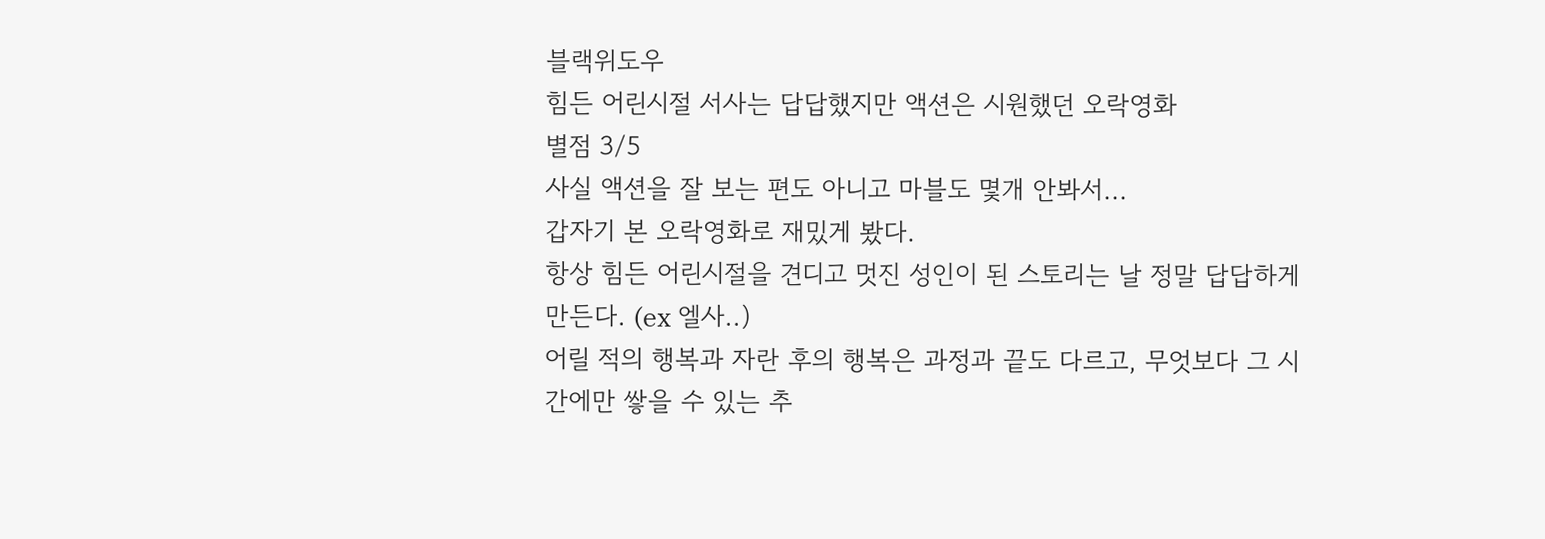블랙위도우
힘든 어린시절 서사는 답답했지만 액션은 시원했던 오락영화
별점 3/5
사실 액션을 잘 보는 편도 아니고 마블도 몇개 안봐서...
갑자기 본 오락영화로 재밌게 봤다.
항상 힘든 어린시절을 견디고 멋진 성인이 된 스토리는 날 정말 답답하게 만든다. (ex 엘사..)
어릴 적의 행복과 자란 후의 행복은 과정과 끝도 다르고, 무엇보다 그 시간에만 쌓을 수 있는 추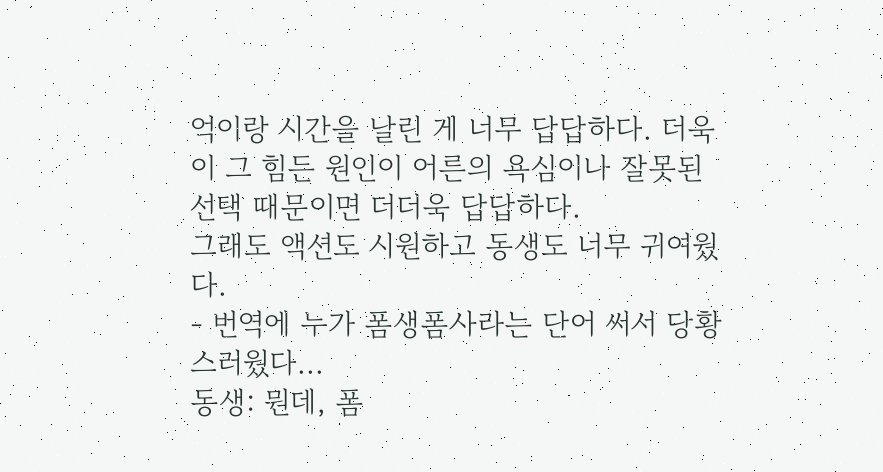억이랑 시간을 날린 게 너무 답답하다. 더욱이 그 힘든 원인이 어른의 욕심이나 잘못된 선택 때문이면 더더욱 답답하다.
그래도 액션도 시원하고 동생도 너무 귀여웠다.
- 번역에 누가 폼생폼사라는 단어 써서 당황스러웠다...
동생: 뭔데, 폼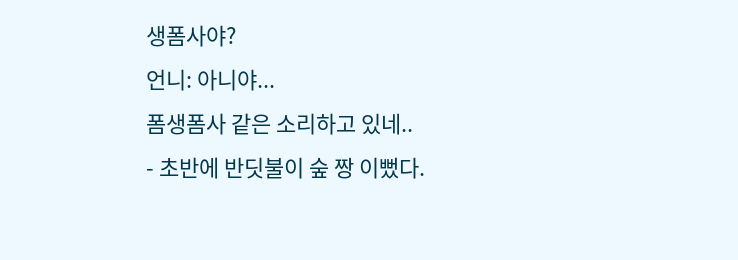생폼사야?
언니: 아니야...
폼생폼사 같은 소리하고 있네..
- 초반에 반딧불이 숲 짱 이뻤다.